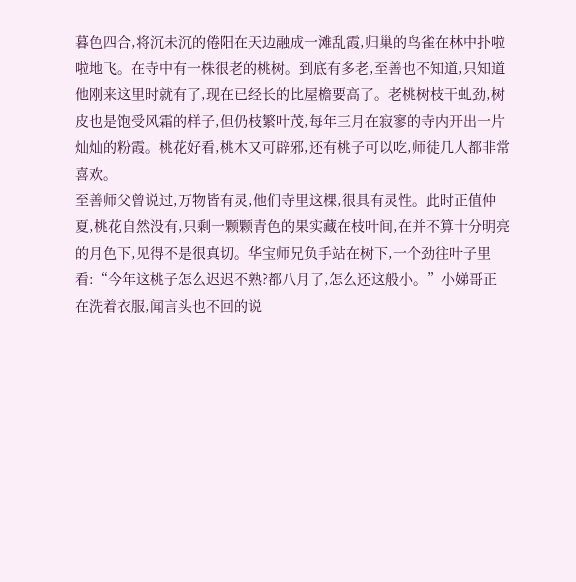暮色四合,将沉未沉的倦阳在天边融成一滩乱霞,归巢的鸟雀在林中扑啦啦地飞。在寺中有一株很老的桃树。到底有多老,至善也不知道,只知道他刚来这里时就有了,现在已经长的比屋檐要高了。老桃树枝干虬劲,树皮也是饱受风霜的样子,但仍枝繁叶茂,每年三月在寂寥的寺内开出一片灿灿的粉霞。桃花好看,桃木又可辟邪,还有桃子可以吃,师徒几人都非常喜欢。
至善师父曾说过,万物皆有灵,他们寺里这棵,很具有灵性。此时正值仲夏,桃花自然没有,只剩一颗颗青色的果实藏在枝叶间,在并不算十分明亮的月色下,见得不是很真切。华宝师兄负手站在树下,一个劲往叶子里看:“今年这桃子怎么迟迟不熟?都八月了,怎么还这般小。”小娣哥正在洗着衣服,闻言头也不回的说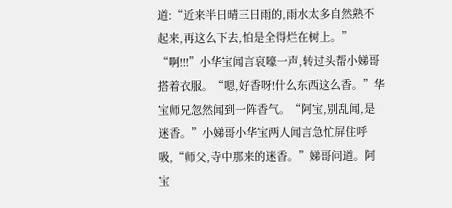道:“近来半日晴三日雨的,雨水太多自然熟不起来,再这么下去,怕是全得烂在树上。”
“啊!!!”小华宝闻言哀嚎一声,转过头帮小娣哥搭着衣服。“嗯,好香呀!什么东西这么香。”华宝师兄忽然闻到一阵香气。“阿宝,别乱闻,是迷香。”小娣哥小华宝两人闻言急忙屏住呼吸,“师父,寺中那来的迷香。”娣哥问道。阿宝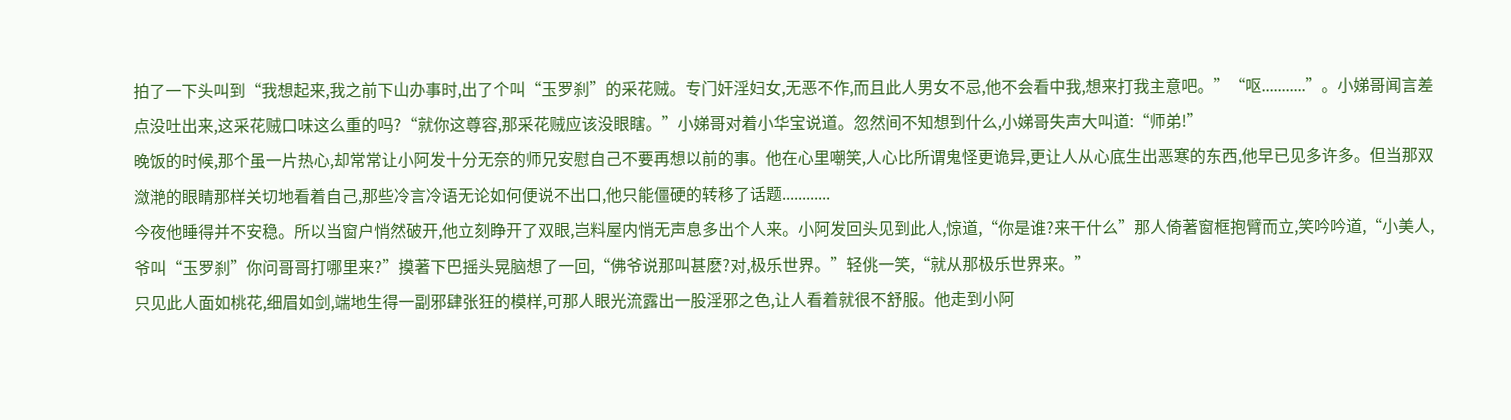拍了一下头叫到“我想起来,我之前下山办事时,出了个叫“玉罗刹”的采花贼。专门奸淫妇女,无恶不作,而且此人男女不忌,他不会看中我,想来打我主意吧。”“呕...........”。小娣哥闻言差点没吐出来,这采花贼口味这么重的吗?“就你这尊容,那采花贼应该没眼瞎。”小娣哥对着小华宝说道。忽然间不知想到什么,小娣哥失声大叫道:“师弟!”
晚饭的时候,那个虽一片热心,却常常让小阿发十分无奈的师兄安慰自己不要再想以前的事。他在心里嘲笑,人心比所谓鬼怪更诡异,更让人从心底生出恶寒的东西,他早已见多许多。但当那双潋滟的眼睛那样关切地看着自己,那些冷言冷语无论如何便说不出口,他只能僵硬的转移了话题............
今夜他睡得并不安稳。所以当窗户悄然破开,他立刻睁开了双眼,岂料屋内悄无声息多出个人来。小阿发回头见到此人,惊道,“你是谁?来干什么”那人倚著窗框抱臂而立,笑吟吟道,“小美人,爷叫“玉罗刹”你问哥哥打哪里来?”摸著下巴摇头晃脑想了一回,“佛爷说那叫甚麽?对,极乐世界。”轻佻一笑,“就从那极乐世界来。”
只见此人面如桃花,细眉如剑,端地生得一副邪肆张狂的模样,可那人眼光流露出一股淫邪之色,让人看着就很不舒服。他走到小阿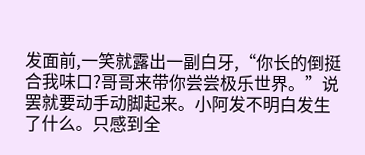发面前,一笑就露出一副白牙,“你长的倒挺合我味口?哥哥来带你尝尝极乐世界。”说罢就要动手动脚起来。小阿发不明白发生了什么。只感到全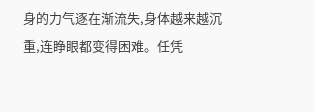身的力气逐在渐流失,身体越来越沉重,连睁眼都变得困难。任凭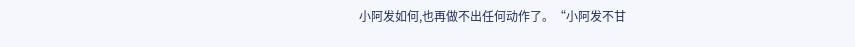小阿发如何,也再做不出任何动作了。“小阿发不甘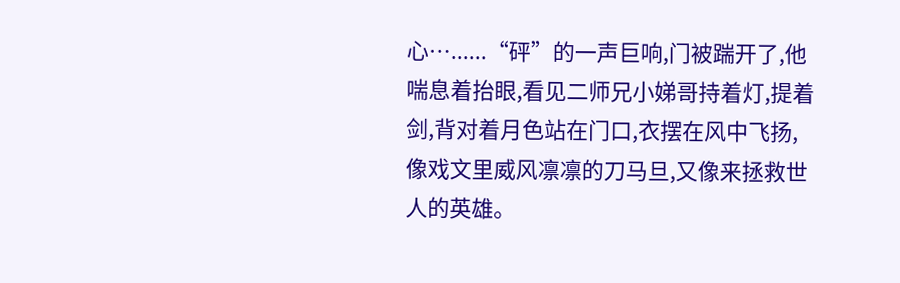心…......“砰”的一声巨响,门被踹开了,他喘息着抬眼,看见二师兄小娣哥持着灯,提着剑,背对着月色站在门口,衣摆在风中飞扬,像戏文里威风凛凛的刀马旦,又像来拯救世人的英雄。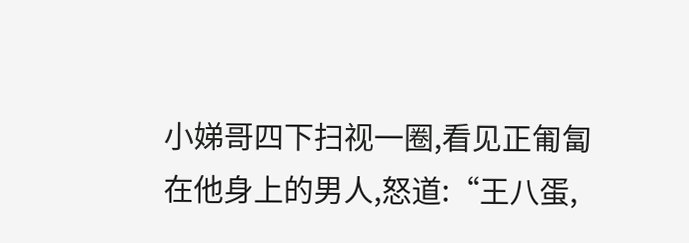小娣哥四下扫视一圈,看见正匍匐在他身上的男人,怒道:“王八蛋,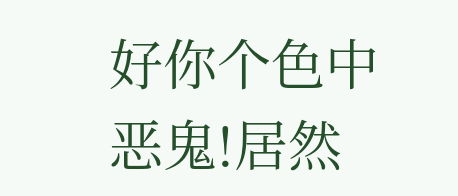好你个色中恶鬼!居然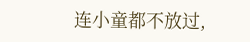连小童都不放过,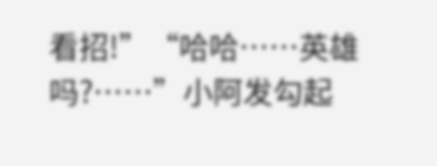看招!”“哈哈……英雄吗?……”小阿发勾起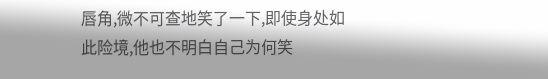唇角,微不可查地笑了一下,即使身处如此险境,他也不明白自己为何笑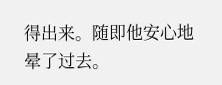得出来。随即他安心地晕了过去。